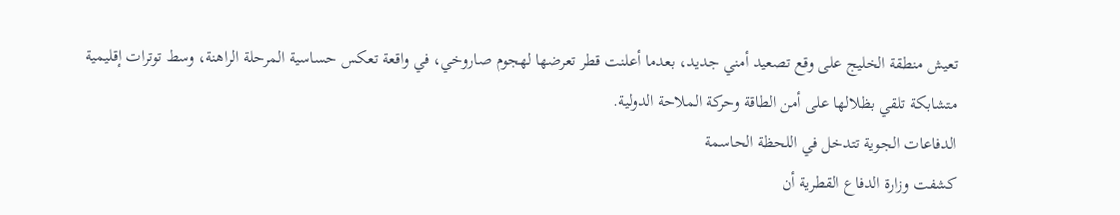تعيش منطقة الخليج على وقع تصعيد أمني جديد، بعدما أعلنت قطر تعرضها لهجوم صاروخي، في واقعة تعكس حساسية المرحلة الراهنة، وسط توترات إقليمية متشابكة تلقي بظلالها على أمن الطاقة وحركة الملاحة الدولية.
الدفاعات الجوية تتدخل في اللحظة الحاسمة
كشفت وزارة الدفاع القطرية أن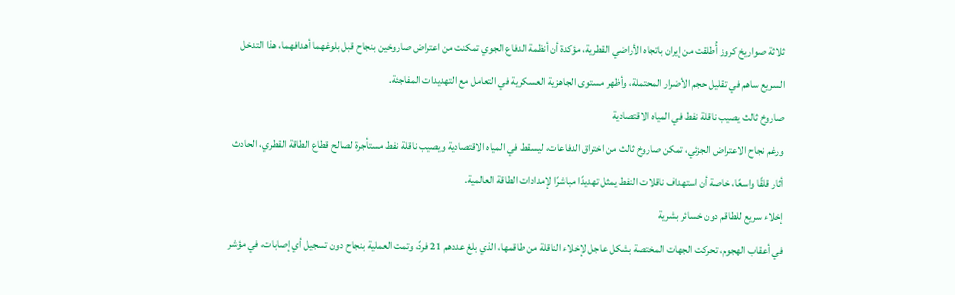ثلاثة صواريخ كروز أُطلقت من إيران باتجاه الأراضي القطرية، مؤكدة أن أنظمة الدفاع الجوي تمكنت من اعتراض صاروخين بنجاح قبل بلوغهما أهدافهما، هذا التدخل السريع ساهم في تقليل حجم الأضرار المحتملة، وأظهر مستوى الجاهزية العسكرية في التعامل مع التهديدات المفاجئة.
صاروخ ثالث يصيب ناقلة نفط في المياه الاقتصادية
ورغم نجاح الاعتراض الجزئي، تمكن صاروخ ثالث من اختراق الدفاعات، ليسقط في المياه الاقتصادية ويصيب ناقلة نفط مستأجرة لصالح قطاع الطاقة القطري، الحادث أثار قلقًا واسعًا، خاصة أن استهداف ناقلات النفط يمثل تهديدًا مباشرًا لإمدادات الطاقة العالمية.
إخلاء سريع للطاقم دون خسائر بشرية
في أعقاب الهجوم، تحركت الجهات المختصة بشكل عاجل لإخلاء الناقلة من طاقمها، الذي بلغ عددهم 21 فردً، وتمت العملية بنجاح دون تسجيل أي إصابات، في مؤشر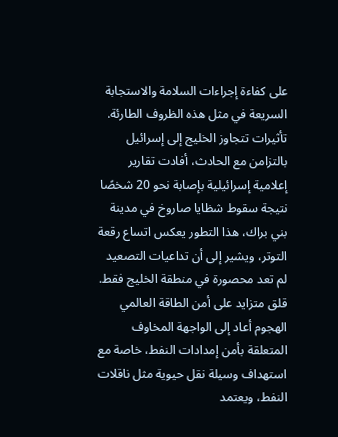على كفاءة إجراءات السلامة والاستجابة السريعة في مثل هذه الظروف الطارئة.
تأثيرات تتجاوز الخليج إلى إسرائيل
بالتزامن مع الحادث، أفادت تقارير إعلامية إسرائيلية بإصابة نحو 20 شخصًا نتيجة سقوط شظايا صاروخ في مدينة بني براك، هذا التطور يعكس اتساع رقعة التوتر، ويشير إلى أن تداعيات التصعيد لم تعد محصورة في منطقة الخليج فقط.
قلق متزايد على أمن الطاقة العالمي
الهجوم أعاد إلى الواجهة المخاوف المتعلقة بأمن إمدادات النفط، خاصة مع استهداف وسيلة نقل حيوية مثل ناقلات النفط، ويعتمد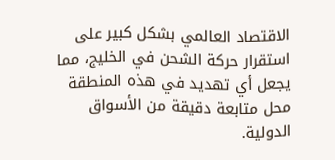الاقتصاد العالمي بشكل كبير على استقرار حركة الشحن في الخليج، مما يجعل أي تهديد في هذه المنطقة محل متابعة دقيقة من الأسواق الدولية.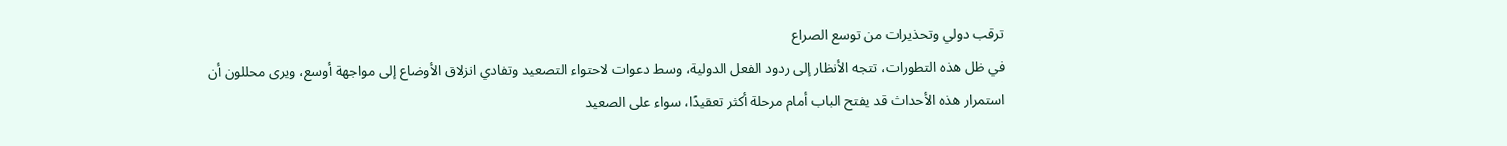ترقب دولي وتحذيرات من توسع الصراع
في ظل هذه التطورات، تتجه الأنظار إلى ردود الفعل الدولية، وسط دعوات لاحتواء التصعيد وتفادي انزلاق الأوضاع إلى مواجهة أوسع، ويرى محللون أن استمرار هذه الأحداث قد يفتح الباب أمام مرحلة أكثر تعقيدًا، سواء على الصعيد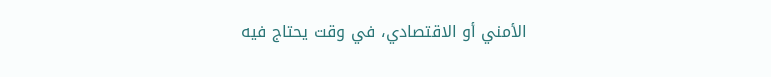الأمني أو الاقتصادي، في وقت يحتاج فيه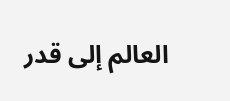العالم إلى قدر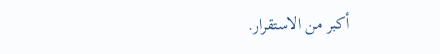أكبر من الاستقرار.